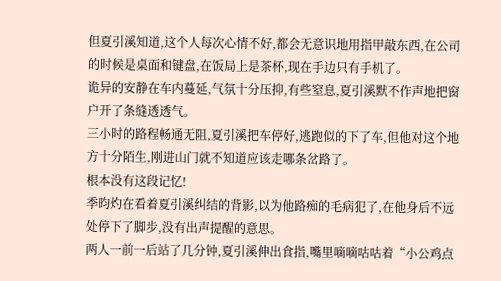但夏引溪知道,这个人每次心情不好,都会无意识地用指甲敲东西,在公司的时候是桌面和键盘,在饭局上是茶杯,现在手边只有手机了。
诡异的安静在车内蔓延,气氛十分压抑,有些窒息,夏引溪默不作声地把窗户开了条缝透透气。
三小时的路程畅通无阻,夏引溪把车停好,逃跑似的下了车,但他对这个地方十分陌生,刚进山门就不知道应该走哪条岔路了。
根本没有这段记忆!
季昀灼在看着夏引溪纠结的背影,以为他路痴的毛病犯了,在他身后不远处停下了脚步,没有出声提醒的意思。
两人一前一后站了几分钟,夏引溪伸出食指,嘴里嘀嘀咕咕着“小公鸡点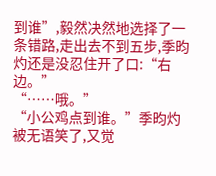到谁”,毅然决然地选择了一条错路,走出去不到五步,季昀灼还是没忍住开了口:“右边。”
“……哦。”
“小公鸡点到谁。”季昀灼被无语笑了,又觉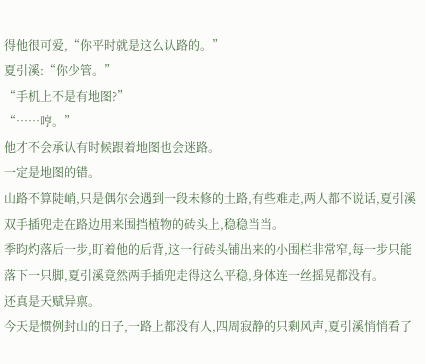得他很可爱,“你平时就是这么认路的。”
夏引溪:“你少管。”
“手机上不是有地图?”
“……哼。”
他才不会承认有时候跟着地图也会迷路。
一定是地图的错。
山路不算陡峭,只是偶尔会遇到一段未修的土路,有些难走,两人都不说话,夏引溪双手插兜走在路边用来围挡植物的砖头上,稳稳当当。
季昀灼落后一步,盯着他的后背,这一行砖头铺出来的小围栏非常窄,每一步只能落下一只脚,夏引溪竟然两手插兜走得这么平稳,身体连一丝摇晃都没有。
还真是天赋异禀。
今天是惯例封山的日子,一路上都没有人,四周寂静的只剩风声,夏引溪悄悄看了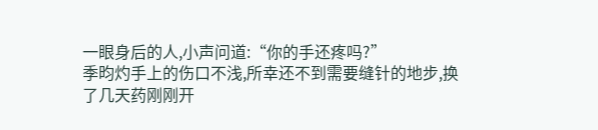一眼身后的人,小声问道:“你的手还疼吗?”
季昀灼手上的伤口不浅,所幸还不到需要缝针的地步,换了几天药刚刚开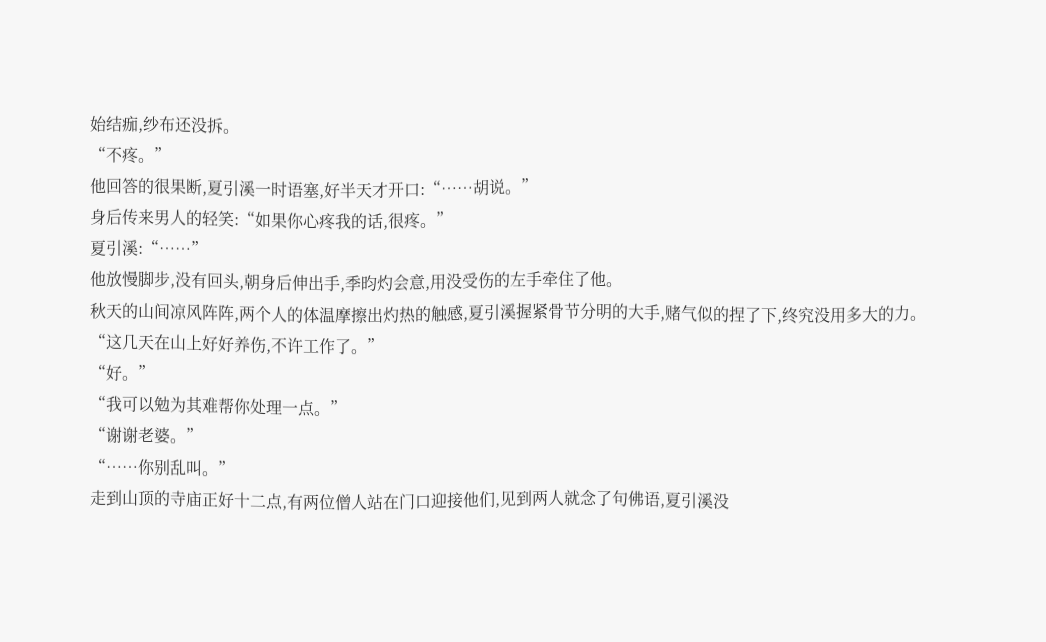始结痂,纱布还没拆。
“不疼。”
他回答的很果断,夏引溪一时语塞,好半天才开口:“……胡说。”
身后传来男人的轻笑:“如果你心疼我的话,很疼。”
夏引溪:“……”
他放慢脚步,没有回头,朝身后伸出手,季昀灼会意,用没受伤的左手牵住了他。
秋天的山间凉风阵阵,两个人的体温摩擦出灼热的触感,夏引溪握紧骨节分明的大手,赌气似的捏了下,终究没用多大的力。
“这几天在山上好好养伤,不许工作了。”
“好。”
“我可以勉为其难帮你处理一点。”
“谢谢老婆。”
“……你别乱叫。”
走到山顶的寺庙正好十二点,有两位僧人站在门口迎接他们,见到两人就念了句佛语,夏引溪没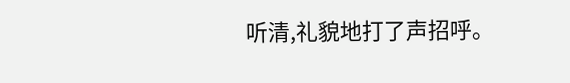听清,礼貌地打了声招呼。